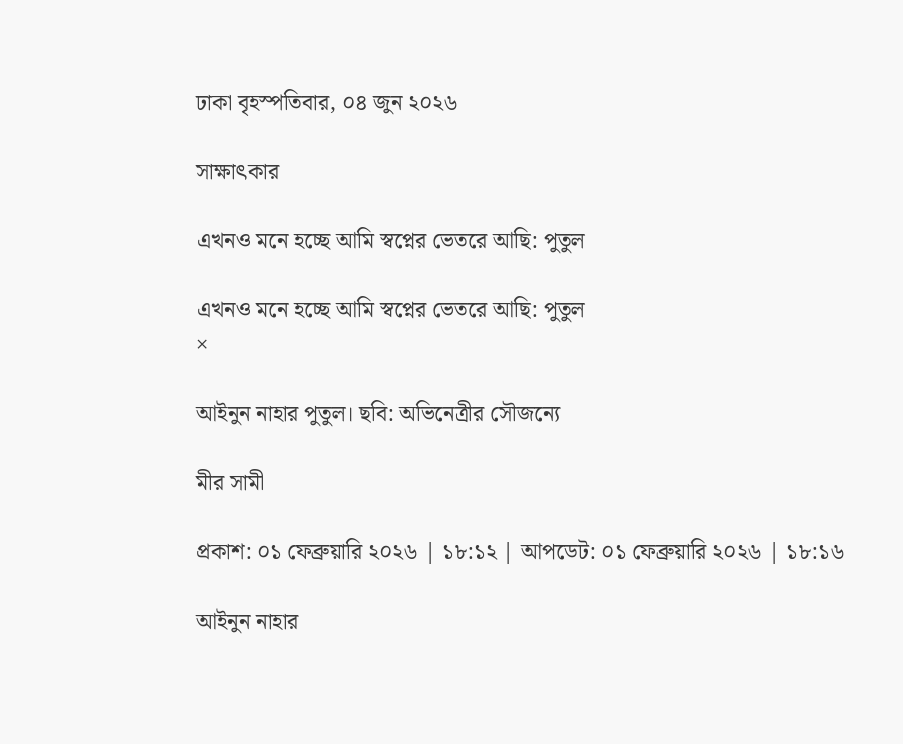ঢাকা বৃহস্পতিবার, ০৪ জুন ২০২৬

সাক্ষাৎকার

এখনও মনে হচ্ছে আমি স্বপ্নের ভেতরে আছি: পুতুল

এখনও মনে হচ্ছে আমি স্বপ্নের ভেতরে আছি: পুতুল
×

আইনুন নাহার পুতুল। ছবি: অভিনেত্রীর সৌজন্যে

মীর সামী

প্রকাশ: ০১ ফেব্রুয়ারি ২০২৬ | ১৮:১২ | আপডেট: ০১ ফেব্রুয়ারি ২০২৬ | ১৮:১৬

আইনুন নাহার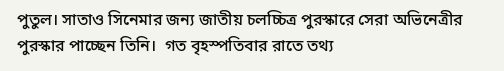পুতুল। সাতাও সিনেমার জন্য জাতীয় চলচ্চিত্র পুরস্কারে সেরা অভিনেত্রীর পুরস্কার পাচ্ছেন তিনি।  গত বৃহস্পতিবার রাতে তথ্য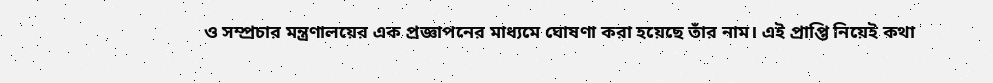ও সম্প্রচার মন্ত্রণালয়ের এক প্রজ্ঞাপনের মাধ্যমে ঘোষণা করা হয়েছে তাঁর নাম। এই প্রাপ্তি নিয়েই কথা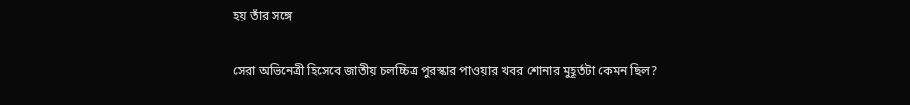হয় তাঁর সঙ্গে

সেরা অভিনেত্রী হিসেবে জাতীয় চলচ্চিত্র পুরস্কার পাওয়ার খবর শোনার মুহূর্তটা কেমন ছিল?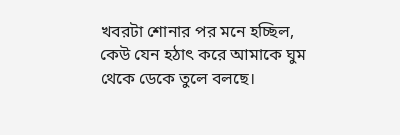খবরটা শোনার পর মনে হচ্ছিল, কেউ যেন হঠাৎ করে আমাকে ঘুম থেকে ডেকে তুলে বলছে।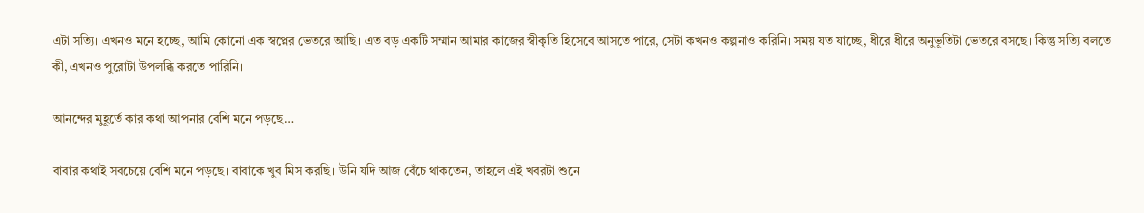এটা সত্যি। এখনও মনে হচ্ছে, আমি কোনো এক স্বপ্নের ভেতরে আছি। এত বড় একটি সম্মান আমার কাজের স্বীকৃতি হিসেবে আসতে পারে, সেটা কখনও কল্পনাও করিনি। সময় যত যাচ্ছে, ধীরে ধীরে অনুভূতিটা ভেতরে বসছে। কিন্তু সত্যি বলতে কী, এখনও পুরোটা উপলব্ধি করতে পারিনি।

আনন্দের মুহূর্তে কার কথা আপনার বেশি মনে পড়ছে…

বাবার কথাই সবচেয়ে বেশি মনে পড়ছে। বাবাকে খুব মিস করছি। উনি যদি আজ বেঁচে থাকতেন, তাহলে এই খবরটা শুনে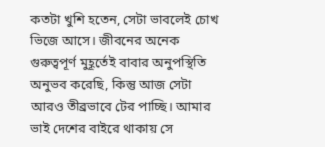কতটা খুশি হতেন, সেটা ভাবলেই চোখ ভিজে আসে। জীবনের অনেক গুরুত্বপূর্ণ মুহূর্তেই বাবার অনুপস্থিতি অনুভব করেছি, কিন্তু আজ সেটা আরও তীব্রভাবে টের পাচ্ছি। আমার ভাই দেশের বাইরে থাকায় সে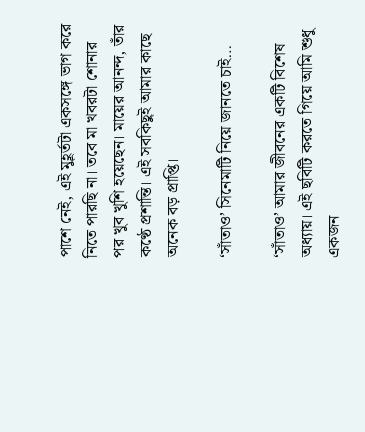পাশে নেই, এই মুহূর্তটা একসঙ্গে ভাগ করে নিতে পারছি না। তবে মা খবরটা শোনার পর খুব খুশি হয়েছেন। মায়ের আনন্দ, তাঁর কণ্ঠে প্রশান্তি। এই সবকিছুই আমার কাছে অনেক বড় প্রাপ্তি।

‘সাঁতাও’ সিনেমাটি নিয়ে জানতে চাই…

‘সাঁতাও’ আমার জীবনের একটি বিশেষ অধ্যায়। এই ছবিটি করতে গিয়ে আমি শুধু একজন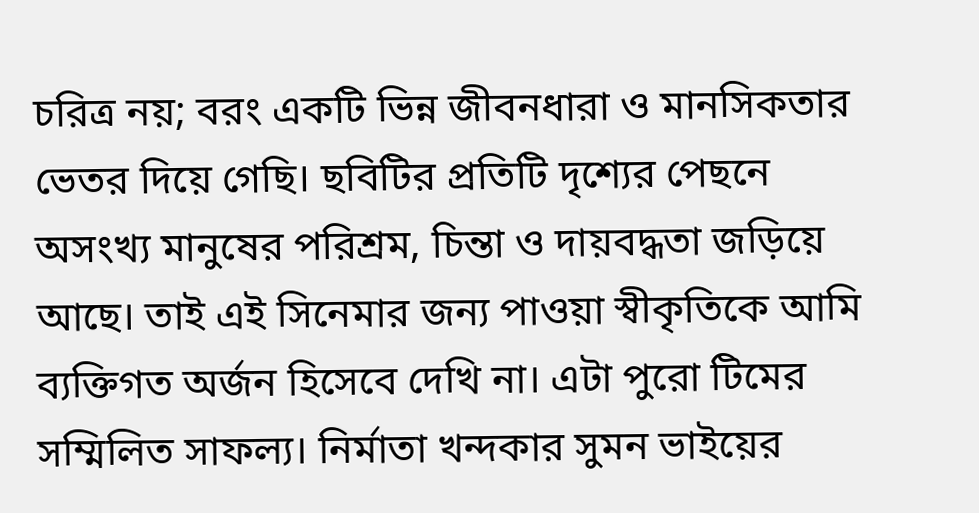চরিত্র নয়; বরং একটি ভিন্ন জীবনধারা ও মানসিকতার ভেতর দিয়ে গেছি। ছবিটির প্রতিটি দৃশ্যের পেছনে অসংখ্য মানুষের পরিশ্রম, চিন্তা ও দায়বদ্ধতা জড়িয়ে আছে। তাই এই সিনেমার জন্য পাওয়া স্বীকৃতিকে আমি ব্যক্তিগত অর্জন হিসেবে দেখি না। এটা পুরো টিমের সম্মিলিত সাফল্য। নির্মাতা খন্দকার সুমন ভাইয়ের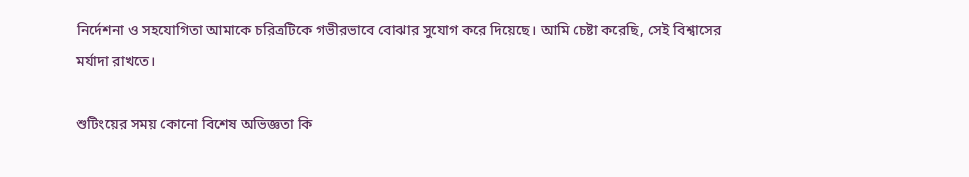নির্দেশনা ও সহযোগিতা আমাকে চরিত্রটিকে গভীরভাবে বোঝার সুযোগ করে দিয়েছে। আমি চেষ্টা করেছি, সেই বিশ্বাসের মর্যাদা রাখতে।

শুটিংয়ের সময় কোনো বিশেষ অভিজ্ঞতা কি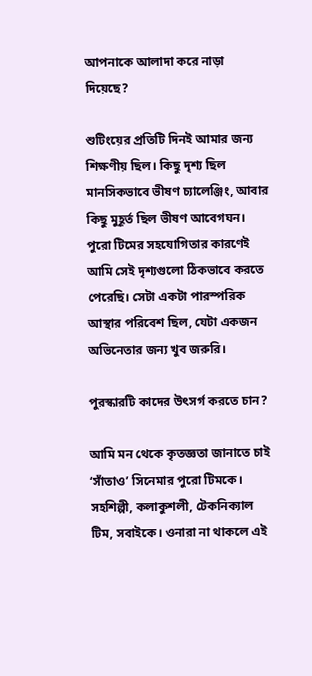আপনাকে আলাদা করে নাড়া দিয়েছে?

শুটিংয়ের প্রতিটি দিনই আমার জন্য শিক্ষণীয় ছিল। কিছু দৃশ্য ছিল মানসিকভাবে ভীষণ চ্যালেঞ্জিং, আবার কিছু মুহূর্ত ছিল ভীষণ আবেগঘন। পুরো টিমের সহযোগিতার কারণেই আমি সেই দৃশ্যগুলো ঠিকভাবে করতে পেরেছি। সেটা একটা পারস্পরিক আস্থার পরিবেশ ছিল, যেটা একজন অভিনেতার জন্য খুব জরুরি।

পুরস্কারটি কাদের উৎসর্গ করতে চান?

আমি মন থেকে কৃতজ্ঞতা জানাতে চাই ‘সাঁতাও’ সিনেমার পুরো টিমকে। সহশিল্পী, কলাকুশলী, টেকনিক্যাল টিম, সবাইকে। ওনারা না থাকলে এই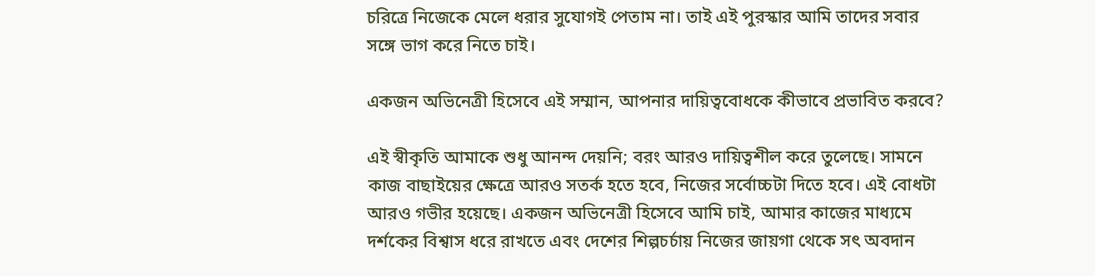চরিত্রে নিজেকে মেলে ধরার সুযোগই পেতাম না। তাই এই পুরস্কার আমি তাদের সবার সঙ্গে ভাগ করে নিতে চাই।

একজন অভিনেত্রী হিসেবে এই সম্মান, আপনার দায়িত্ববোধকে কীভাবে প্রভাবিত করবে?

এই স্বীকৃতি আমাকে শুধু আনন্দ দেয়নি; বরং আরও দায়িত্বশীল করে তুলেছে। সামনে কাজ বাছাইয়ের ক্ষেত্রে আরও সতর্ক হতে হবে, নিজের সর্বোচ্চটা দিতে হবে। এই বোধটা আরও গভীর হয়েছে। একজন অভিনেত্রী হিসেবে আমি চাই, আমার কাজের মাধ্যমে দর্শকের বিশ্বাস ধরে রাখতে এবং দেশের শিল্পচর্চায় নিজের জায়গা থেকে সৎ অবদান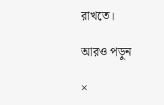রাখতে।

আরও পড়ুন

×